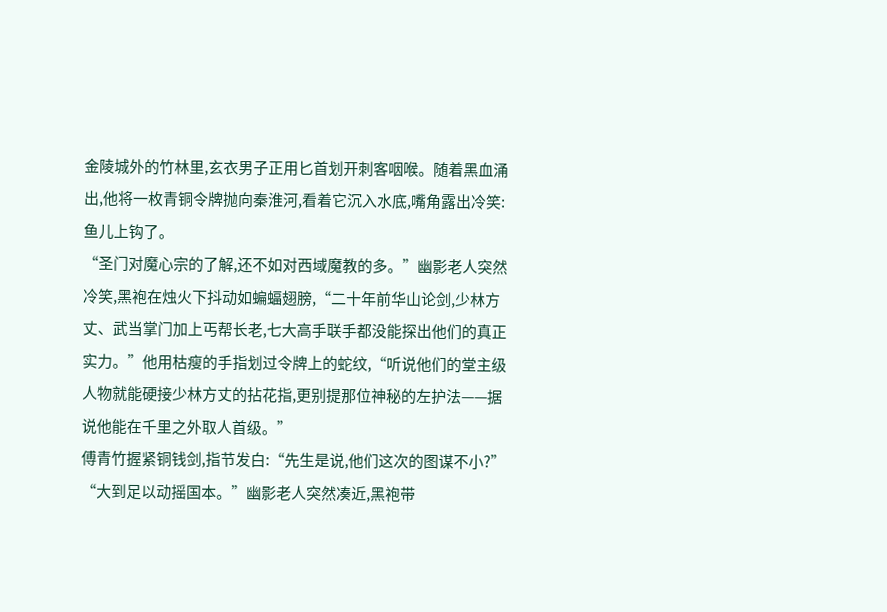金陵城外的竹林里,玄衣男子正用匕首划开刺客咽喉。随着黑血涌出,他将一枚青铜令牌抛向秦淮河,看着它沉入水底,嘴角露出冷笑:鱼儿上钩了。
“圣门对魔心宗的了解,还不如对西域魔教的多。”幽影老人突然冷笑,黑袍在烛火下抖动如蝙蝠翅膀,“二十年前华山论剑,少林方丈、武当掌门加上丐帮长老,七大高手联手都没能探出他们的真正实力。”他用枯瘦的手指划过令牌上的蛇纹,“听说他们的堂主级人物就能硬接少林方丈的拈花指,更别提那位神秘的左护法——据说他能在千里之外取人首级。”
傅青竹握紧铜钱剑,指节发白:“先生是说,他们这次的图谋不小?”
“大到足以动摇国本。”幽影老人突然凑近,黑袍带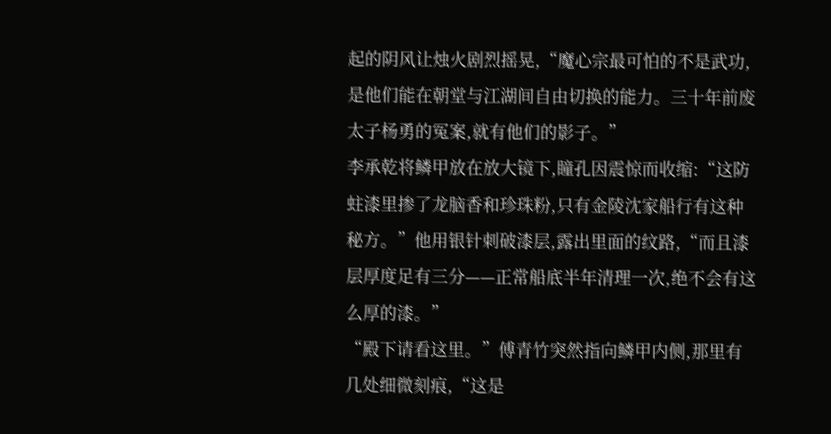起的阴风让烛火剧烈摇晃,“魔心宗最可怕的不是武功,是他们能在朝堂与江湖间自由切换的能力。三十年前废太子杨勇的冤案,就有他们的影子。”
李承乾将鳞甲放在放大镜下,瞳孔因震惊而收缩:“这防蛀漆里掺了龙脑香和珍珠粉,只有金陵沈家船行有这种秘方。”他用银针刺破漆层,露出里面的纹路,“而且漆层厚度足有三分——正常船底半年清理一次,绝不会有这么厚的漆。”
“殿下请看这里。”傅青竹突然指向鳞甲内侧,那里有几处细微刻痕,“这是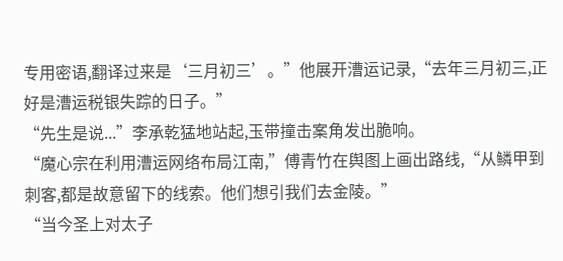专用密语,翻译过来是‘三月初三’。”他展开漕运记录,“去年三月初三,正好是漕运税银失踪的日子。”
“先生是说...”李承乾猛地站起,玉带撞击案角发出脆响。
“魔心宗在利用漕运网络布局江南,”傅青竹在舆图上画出路线,“从鳞甲到刺客,都是故意留下的线索。他们想引我们去金陵。”
“当今圣上对太子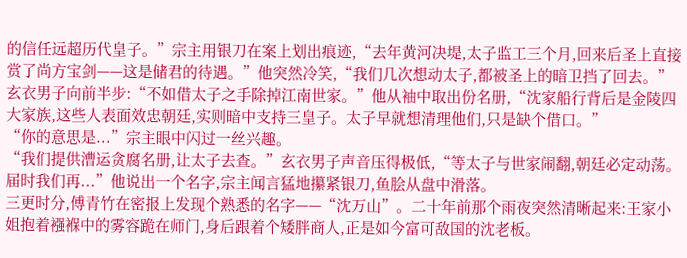的信任远超历代皇子。”宗主用银刀在案上划出痕迹,“去年黄河决堤,太子监工三个月,回来后圣上直接赏了尚方宝剑——这是储君的待遇。”他突然冷笑,“我们几次想动太子,都被圣上的暗卫挡了回去。”
玄衣男子向前半步:“不如借太子之手除掉江南世家。”他从袖中取出份名册,“沈家船行背后是金陵四大家族,这些人表面效忠朝廷,实则暗中支持三皇子。太子早就想清理他们,只是缺个借口。”
“你的意思是...”宗主眼中闪过一丝兴趣。
“我们提供漕运贪腐名册,让太子去查。”玄衣男子声音压得极低,“等太子与世家闹翻,朝廷必定动荡。届时我们再...”他说出一个名字,宗主闻言猛地攥紧银刀,鱼脍从盘中滑落。
三更时分,傅青竹在密报上发现个熟悉的名字——“沈万山”。二十年前那个雨夜突然清晰起来:王家小姐抱着襁褓中的雾容跪在师门,身后跟着个矮胖商人,正是如今富可敌国的沈老板。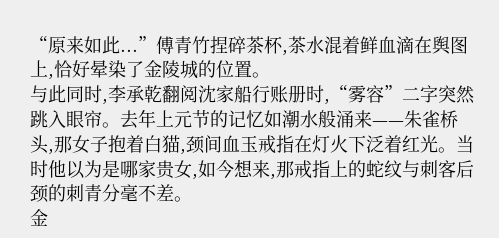“原来如此...”傅青竹捏碎茶杯,茶水混着鲜血滴在舆图上,恰好晕染了金陵城的位置。
与此同时,李承乾翻阅沈家船行账册时,“雾容”二字突然跳入眼帘。去年上元节的记忆如潮水般涌来——朱雀桥头,那女子抱着白猫,颈间血玉戒指在灯火下泛着红光。当时他以为是哪家贵女,如今想来,那戒指上的蛇纹与刺客后颈的刺青分毫不差。
金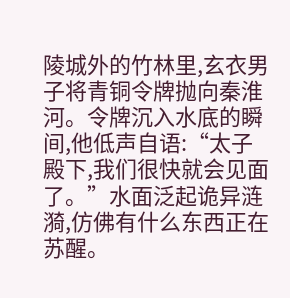陵城外的竹林里,玄衣男子将青铜令牌抛向秦淮河。令牌沉入水底的瞬间,他低声自语:“太子殿下,我们很快就会见面了。”水面泛起诡异涟漪,仿佛有什么东西正在苏醒。